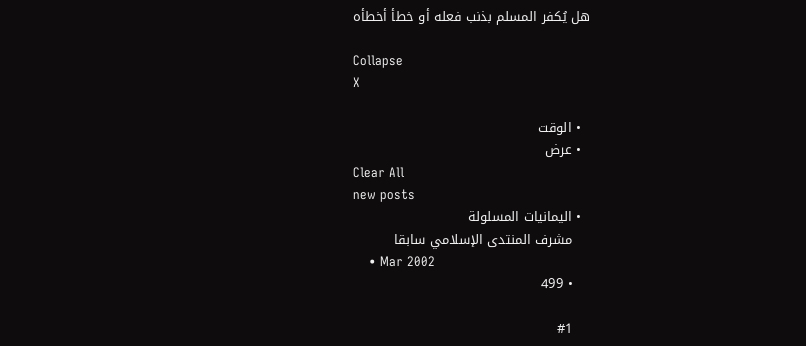هل يُكفر المسلم بذنب فعله أو خطأ أخطأه

Collapse
X

  • الوقت
  • عرض
Clear All
new posts
  • اليمانيات المسلولة
    مشرف المنتدى الإسلامي سابقا
    • Mar 2002
    • 499

    #1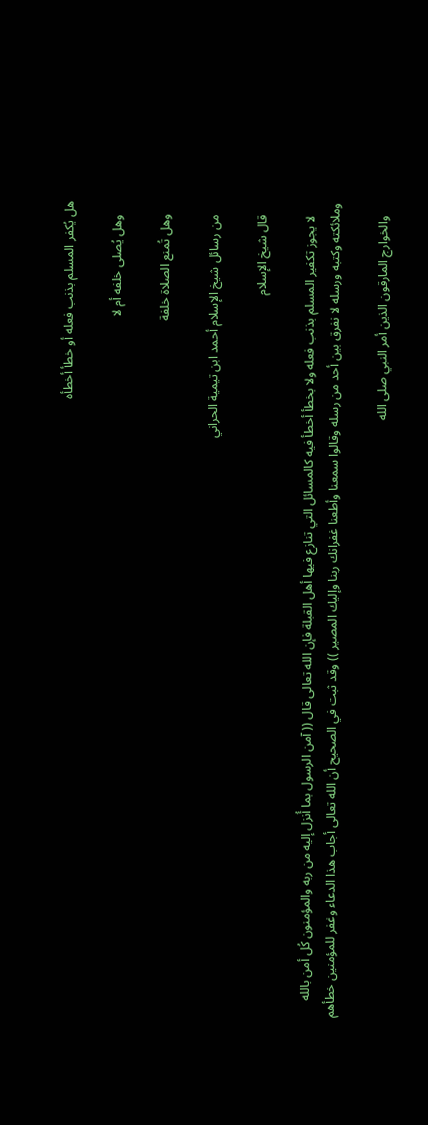هل يُكفر المسلم بذنب فعله أو خطأ أخطأه

    وهل يُصلى خلفه أم لا

    وهل تُمنع الصلاة خلفة

    من رسائل شيخ الإسلام أحمد ابن تيمية الحراني

    قال شيخ الإسلام

    لا يجوز تكفير المسلم بذنب فعله ولا بخطأ أخطأ فيه كالمسائل التي تنازع فيها أهل القبلة فإن الله تعالى قال (( آمن الرسول بما أُنزل إليه من ربه والمؤمنون كُل أمن بالله وملائكته وكتبه ورسله لا نفرق بين أحد من رسله وقالوا سمعنا وأطعنا غفرانك ربنا وإليك المصير )) وقد ثبت في الصحيح أن الله تعالى أجاب هذا الدعاء وغفر للمؤمنين خطأهم

    والخوارج المارقون الذين أمر النبي صلى الله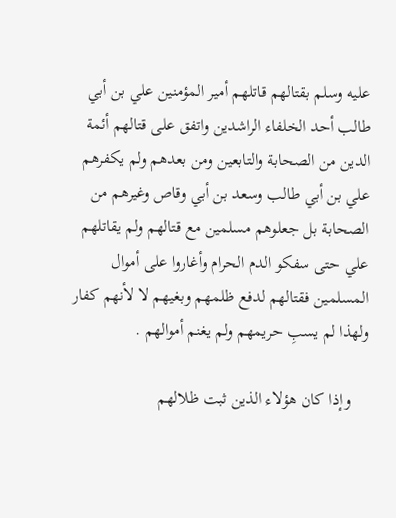عليه وسلم بقتالهم قاتلهم أمير المؤمنين علي بن أبي طالب أحد الخلفاء الراشدين واتفق على قتالهم أئمة الدين من الصحابة والتابعين ومن بعدهم ولم يكفرهم علي بن أبي طالب وسعد بن أبي وقاص وغيرهم من الصحابة بل جعلوهم مسلمين مع قتالهم ولم يقاتلهم علي حتى سفكو الدم الحرام وأغاروا على أموال المسلمين فقتالهم لدفع ظلمهم وبغيهم لا لأنهم كفار ولهذا لم يسبِ حريمهم ولم يغنم أموالهم .

    وإذا كان هؤلاء الذين ثبت ظلالهم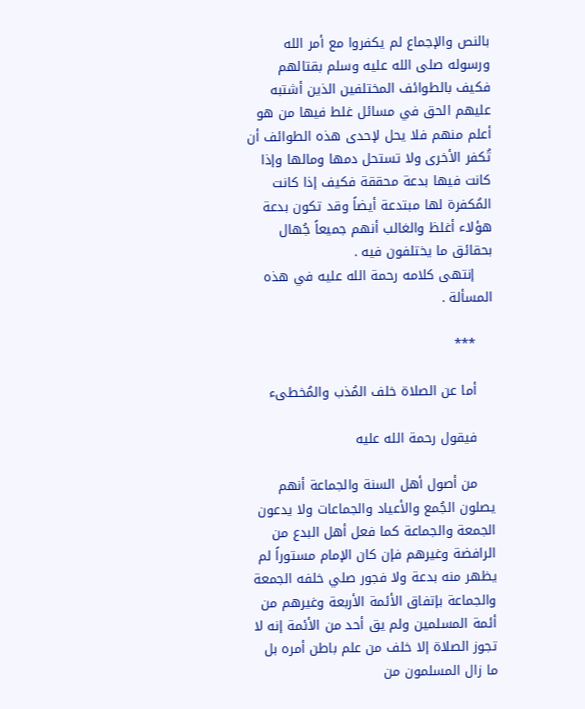بالنص والإجماع لم يكفروا مع أمر الله ورسوله صلى الله عليه وسلم بقتالهم فكيف بالطوائف المختلفين الذين أشتبه عليهم الحق في مسائل غلط فيها من هو أعلم منهم فلا يحل لإحدى هذه الطوائف أن تُكفر الأخرى ولا تستحل دمها ومالها وإذا كانت فيها بدعة محققة فكيف إذا كانت المُكفرة لها مبتدعة أيضاً وقد تكون بدعة هؤلاء أغلظ والغالب أنهم جميعاً جُهال بحقائق ما يختلفون فيه .
    إنتهى كلامه رحمة الله عليه في هذه المسألة .

    ***

    أما عن الصلاة خلف المُذب والمُخطىء

    فيقول رحمة الله عليه

    من أصول أهل السنة والجماعة أنهم يصلون الجُمع والأعياد والجماعات ولا يدعون الجمعة والجماعة كما فعل أهل البدع من الرافضة وغيرهم فإن كان الإمام مستوراً لم يظهر منه بدعة ولا فجور صلي خلفه الجمعة والجماعة بإتفاق الأئمة الأربعة وغيرهم من أئمة المسلمين ولم يق أحد من الأئمة إنه لا تجوز الصلاة إلا خلف من علم باطن أمره بل ما زال المسلمون من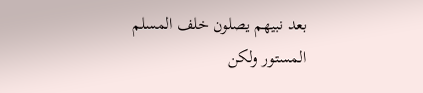بعد نبيهم يصلون خلف المسلم المستور ولكن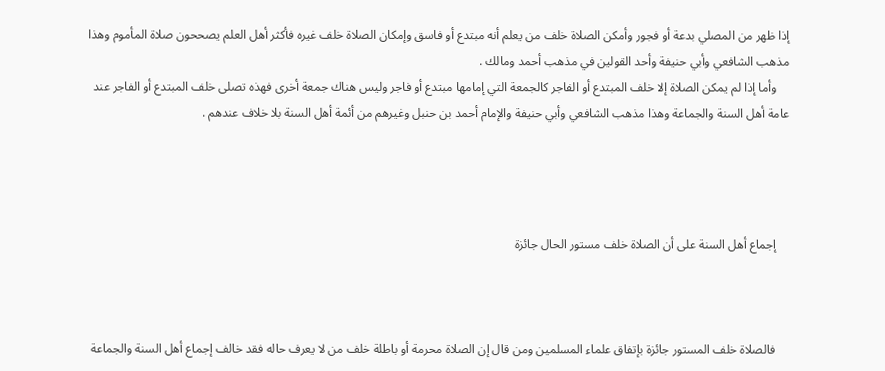إذا ظهر من المصلي بدعة أو فجور وأمكن الصلاة خلف من يعلم أنه مبتدع أو فاسق وإمكان الصلاة خلف غيره فأكثر أهل العلم يصححون صلاة المأموم وهذا مذهب الشافعي وأبي حنيفة وأحد القولين في مذهب أحمد ومالك .
    وأما إذا لم يمكن الصلاة إلا خلف المبتدع أو الفاجر كالجمعة التي إمامها مبتدع أو فاجر وليس هناك جمعة أخرى فهذه تصلى خلف المبتدع أو الفاجر عند عامة أهل السنة والجماعة وهذا مذهب الشافعي وأبي حنيفة والإمام أحمد بن حنبل وغيرهم من أئمة أهل السنة بلا خلاف عندهم .




    إجماع أهل السنة على أن الصلاة خلف مستور الحال جائزة



    فالصلاة خلف المستور جائزة بإتفاق علماء المسلمين ومن قال إن الصلاة محرمة أو باطلة خلف من لا يعرف حاله فقد خالف إجماع أهل السنة والجماعة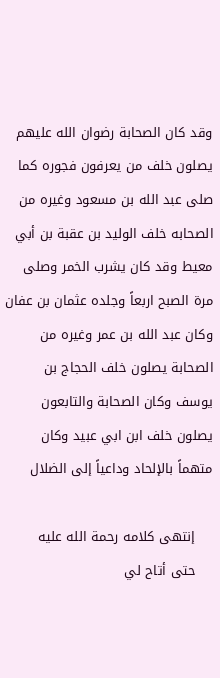وقد كان الصحابة رضوان الله عليهم يصلون خلف من يعرفون فجوره كما صلى عبد الله بن مسعود وغيره من الصحابه خلف الوليد بن عقبة بن أبي معيط وقد كان يشرب الخمر وصلى مرة الصبح اربعاً وجلده عثمان بن عفان وكان عبد الله بن عمر وغيره من الصحابة يصلون خلف الحجاج بن يوسف وكان الصحابة والتابعون يصلون خلف ابن ابي عبيد وكان متهماً بالإلحاد وداعياً إلى الضلال

    إنتهى كلامه رحمة الله عليه
    حتى أتاح لي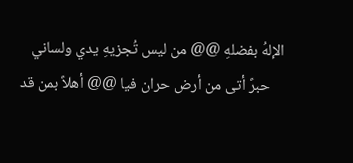الإلهُ بفضلهِ @@ من ليس تُجزيهِ يدي ولساني
    حبرً أتى من أرض حران فيا @@ أهلاً بمن قد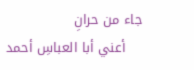جاء من حرانِ
    أعني أبا العباسِ أحمد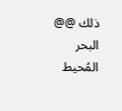ذلك @@ البحر المُحيط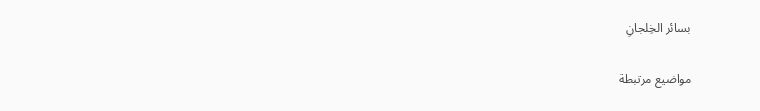بسائر الخِلجانِ

مواضيع مرتبطة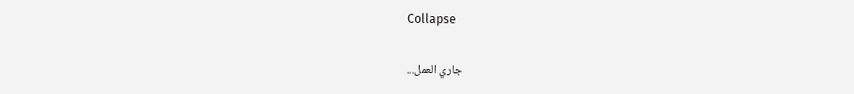Collapse

جاري العمل...